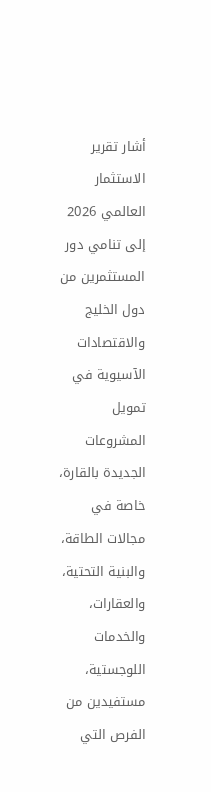أشار تقرير الاستثمار العالمي 2026 إلى تنامي دور المستثمرين من دول الخليج والاقتصادات الآسيوية في تمويل المشروعات الجديدة بالقارة، خاصة في مجالات الطاقة، والبنية التحتية، والعقارات، والخدمات اللوجستية، مستفيدين من الفرص التي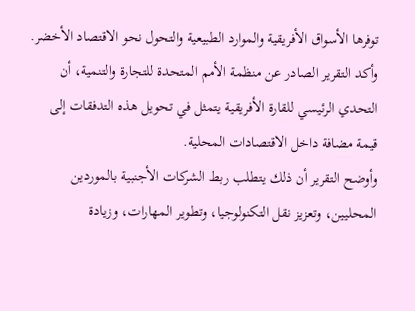توفرها الأسواق الأفريقية والموارد الطبيعية والتحول نحو الاقتصاد الأخضر.
وأكد التقرير الصادر عن منظمة الأمم المتحدة للتجارة والتنمية، أن التحدي الرئيسي للقارة الأفريقية يتمثل في تحويل هذه التدفقات إلى قيمة مضافة داخل الاقتصادات المحلية.
وأوضح التقرير أن ذلك يتطلب ربط الشركات الأجنبية بالموردين المحليين، وتعزيز نقل التكنولوجيا، وتطوير المهارات، وزيادة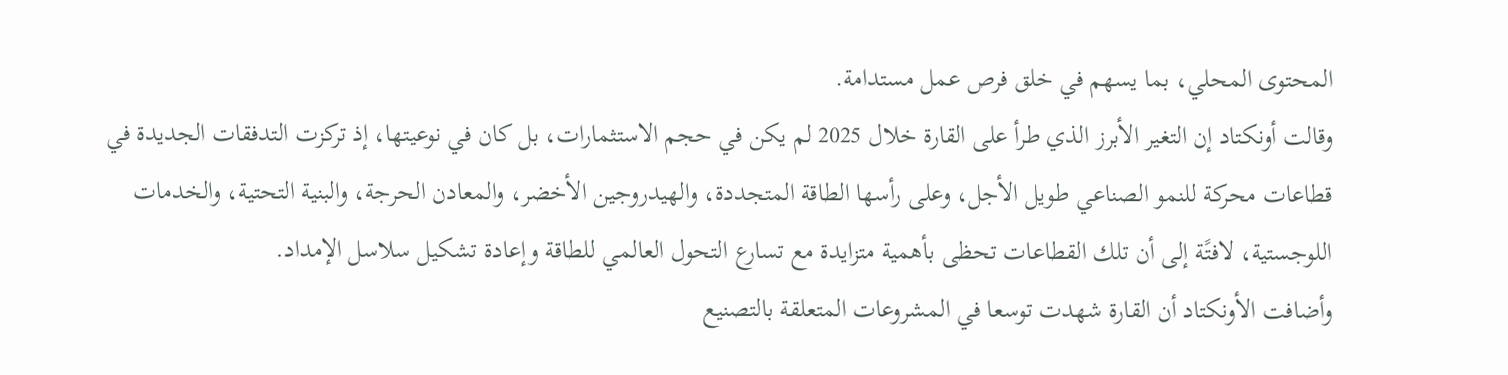المحتوى المحلي، بما يسهم في خلق فرص عمل مستدامة.
وقالت أونكتاد إن التغير الأبرز الذي طرأ على القارة خلال 2025 لم يكن في حجم الاستثمارات، بل كان في نوعيتها، إذ تركزت التدفقات الجديدة في قطاعات محركة للنمو الصناعي طويل الأجل، وعلى رأسها الطاقة المتجددة، والهيدروجين الأخضر، والمعادن الحرجة، والبنية التحتية، والخدمات اللوجستية، لافتًة إلى أن تلك القطاعات تحظى بأهمية متزايدة مع تسارع التحول العالمي للطاقة وإعادة تشكيل سلاسل الإمداد.
وأضافت الأونكتاد أن القارة شهدت توسعا في المشروعات المتعلقة بالتصنيع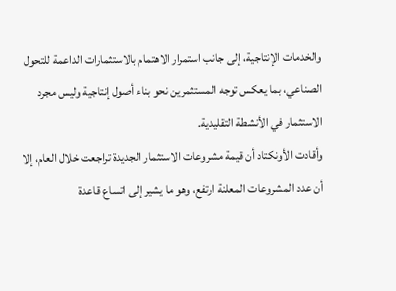والخدمات الإنتاجية، إلى جانب استمرار الاهتمام بالاستثمارات الداعمة للتحول الصناعي، بما يعكس توجه المستثمرين نحو بناء أصول إنتاجية وليس مجرد الاستثمار في الأنشطة التقليدية.
وأقادت الأونكتاد أن قيمة مشروعات الاستثمار الجديدة تراجعت خلال العام، إلا أن عدد المشروعات المعلنة ارتفع، وهو ما يشير إلى اتساع قاعدة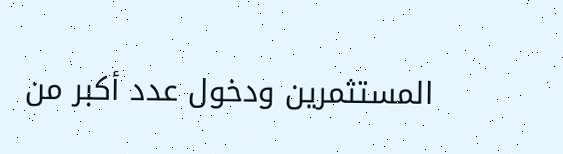المستثمرين ودخول عدد أكبر من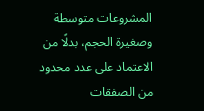المشروعات متوسطة وصغيرة الحجم، بدلًا من الاعتماد على عدد محدود من الصفقات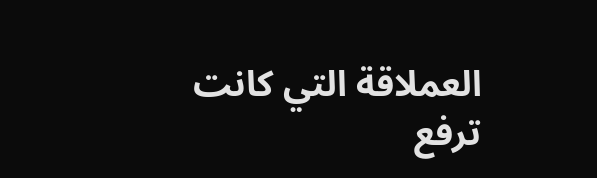العملاقة التي كانت ترفع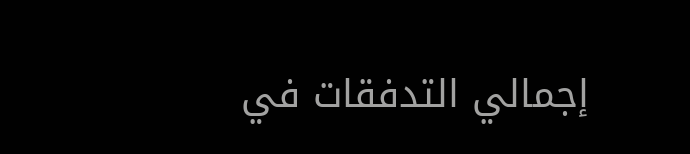إجمالي التدفقات في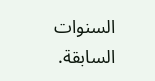السنوات السابقة.